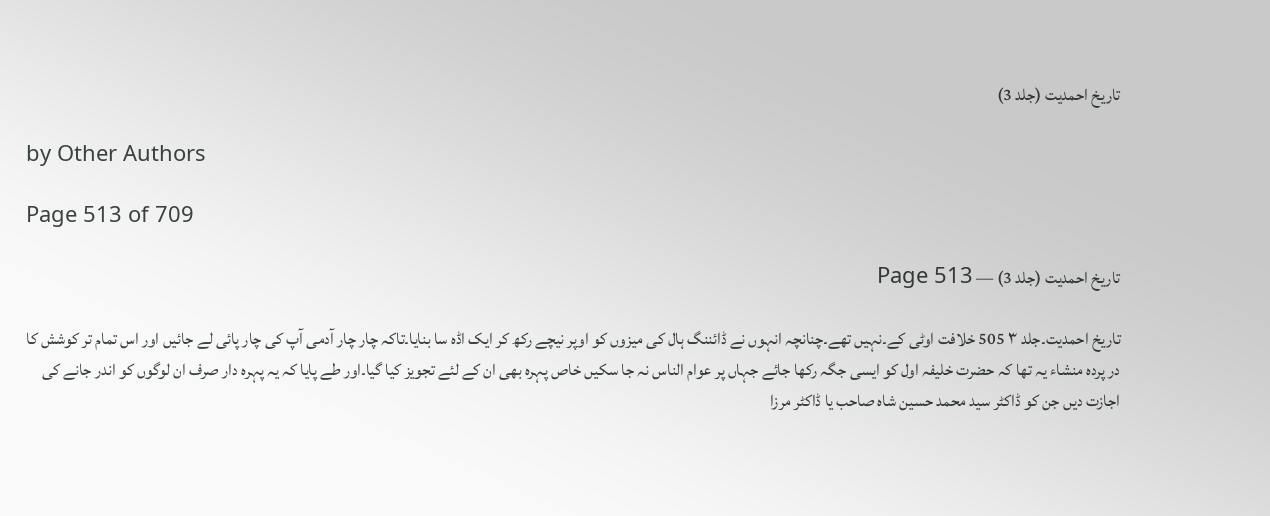تاریخ احمدیت (جلد 3)

by Other Authors

Page 513 of 709

تاریخ احمدیت (جلد 3) — Page 513

تاریخ احمدیت۔جلد ۳ 505 خلافت اوٹی کے۔نہیں تھے۔چنانچہ انہوں نے ڈائننگ ہال کی میزوں کو اوپر نیچے رکھ کر ایک اڈہ سا بنایا۔تاکہ چار چار آدمی آپ کی چار پائی لے جائیں اور اس تمام تر کوشش کا در پردہ منشاء یہ تھا کہ حضرت خلیفہ اول کو ایسی جگہ رکھا جائے جہاں پر عوام الناس نہ جا سکیں خاص پہرہ بھی ان کے لئے تجویز کیا گیا۔اور طے پایا کہ یہ پہرہ دار صرف ان لوگوں کو اندر جانے کی اجازت دیں جن کو ڈاکٹر سید محمد حسین شاہ صاحب یا ڈاکٹر مرزا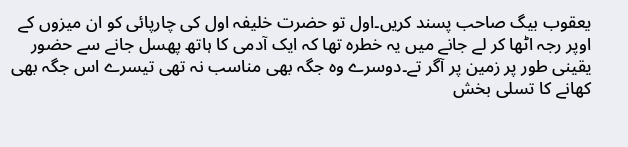یعقوب بیگ صاحب پسند کریں۔اول تو حضرت خلیفہ اول کی چارپائی کو ان میزوں کے اوپر رجہ اٹھا کر لے جانے میں یہ خطرہ تھا کہ ایک آدمی کا ہاتھ پھسل جانے سے حضور یقینی طور پر زمین پر آگر تے۔دوسرے وہ جگہ بھی مناسب نہ تھی تیسرے اس جگہ بھی کھانے کا تسلی بخش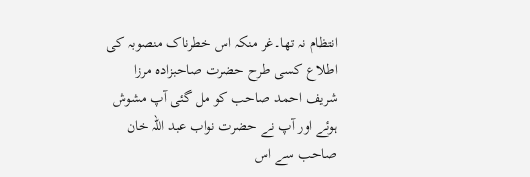انتظام نہ تھا۔غر منکہ اس خطرناک منصوبہ کی اطلاع کسی طرح حضرت صاحبزادہ مرزا شریف احمد صاحب کو مل گئی آپ مشوش ہوئے اور آپ نے حضرت نواب عبد اللہ خان صاحب سے اس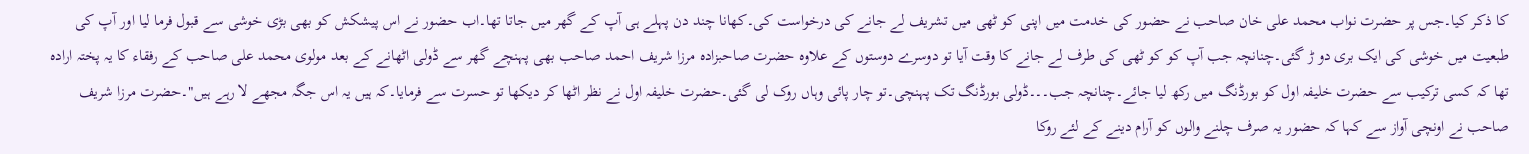کا ذکر کیا۔جس پر حضرت نواب محمد علی خان صاحب نے حضور کی خدمت میں اپنی کو ٹھی میں تشریف لے جانے کی درخواست کی۔کھانا چند دن پہلے ہی آپ کے گھر میں جاتا تھا۔اب حضور نے اس پیشکش کو بھی بڑی خوشی سے قبول فرما لیا اور آپ کی طبعیت میں خوشی کی ایک بری دو ڑ گئی۔چنانچہ جب آپ کو کو ٹھی کی طرف لے جانے کا وقت آیا تو دوسرے دوستوں کے علاوہ حضرت صاحبزادہ مرزا شریف احمد صاحب بھی پہنچے گھر سے ڈولی اٹھانے کے بعد مولوی محمد علی صاحب کے رفقاء کا یہ پختہ ارادہ تھا کہ کسی ترکیب سے حضرت خلیفہ اول کو بورڈنگ میں رکھ لیا جائے۔چنانچہ جب۔۔۔ڈولی بورڈنگ تک پہنچی۔تو چار پائی وہاں روک لی گئی۔حضرت خلیفہ اول نے نظر اٹھا کر دیکھا تو حسرت سے فرمایا۔کہ ہیں یہ اس جگہ مجھے لا رہے ہیں"۔حضرت مرزا شریف صاحب نے اونچی آواز سے کہا کہ حضور یہ صرف چلنے والوں کو آرام دینے کے لئے روکا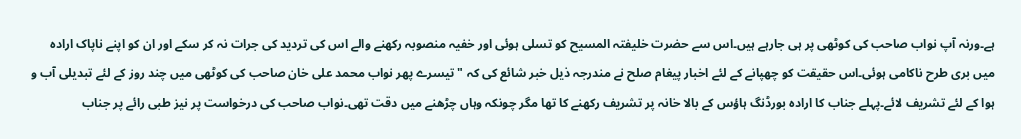ہے۔ورنہ آپ نواب صاحب کی کوٹھی پر ہی جارہے ہیں۔اس سے حضرت خلیفتہ المسیح کو تسلی ہوئی اور خفیہ منصوبہ رکھنے والے اس کی تردید کی جرات نہ کر سکے اور ان کو اپنے ناپاک ارادہ میں بری طرح ناکامی ہوئی۔اس حقیقت کو چھپانے کے لئے اخبار پیغام صلح نے مندرجہ ذیل خبر شائع کی کہ " تیسرے پھر نواب محمد علی خان صاحب کی کوٹھی میں چند روز کے لئے تبدیلی آب و ہوا کے لئے تشریف لائے۔پہلے جناب کا ارادہ بورڈنگ ہاؤس کے بالا خانہ پر تشریف رکھنے کا تھا مگر چونکہ وہاں چڑھنے میں دقت تھی۔نواب صاحب کی درخواست پر نیز طبی رائے پر جناب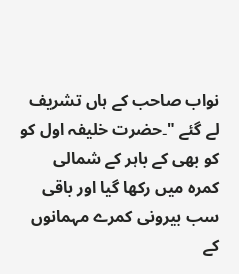نواب صاحب کے ہاں تشریف لے گئے "۔حضرت خلیفہ اول کو کو بھی کے باہر کے شمالی کمرہ میں رکھا گیا اور باقی سب بیرونی کمرے مہمانوں کے